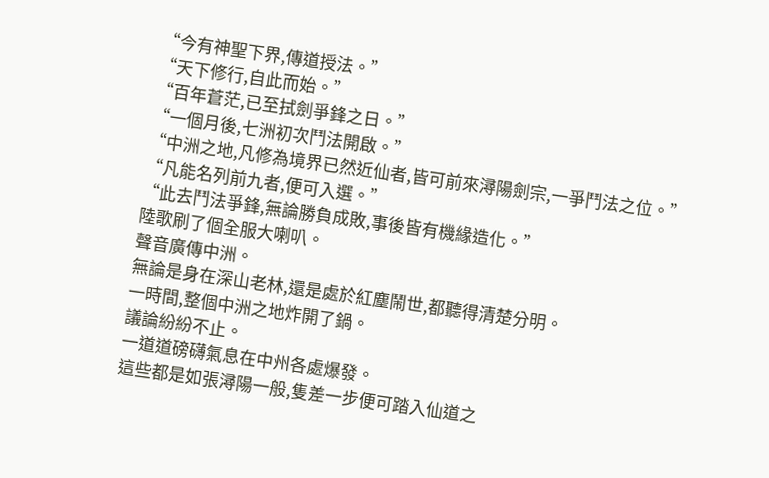“今有神聖下界,傳道授法。”
“天下修行,自此而始。”
“百年蒼茫,已至拭劍爭鋒之日。”
“一個月後,七洲初次鬥法開啟。”
“中洲之地,凡修為境界已然近仙者,皆可前來潯陽劍宗,一爭鬥法之位。”
“凡能名列前九者,便可入選。”
“此去鬥法爭鋒,無論勝負成敗,事後皆有機緣造化。”
陸歌刷了個全服大喇叭。
聲音廣傳中洲。
無論是身在深山老林,還是處於紅塵鬧世,都聽得清楚分明。
一時間,整個中洲之地炸開了鍋。
議論紛紛不止。
一道道磅礴氣息在中州各處爆發。
這些都是如張潯陽一般,隻差一步便可踏入仙道之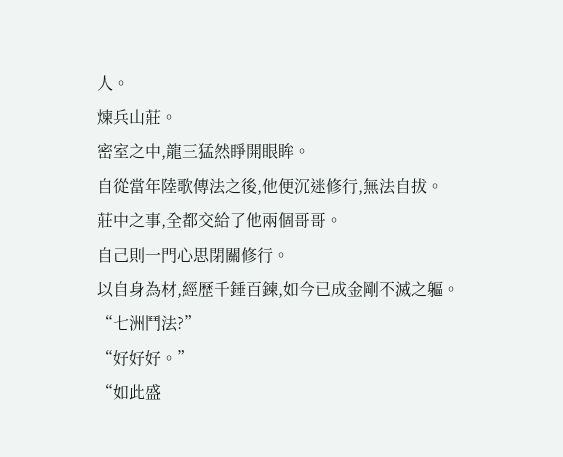人。
煉兵山莊。
密室之中,龍三猛然睜開眼眸。
自從當年陸歌傳法之後,他便沉迷修行,無法自拔。
莊中之事,全都交給了他兩個哥哥。
自己則一門心思閉關修行。
以自身為材,經歷千錘百鍊,如今已成金剛不滅之軀。
“七洲鬥法?”
“好好好。”
“如此盛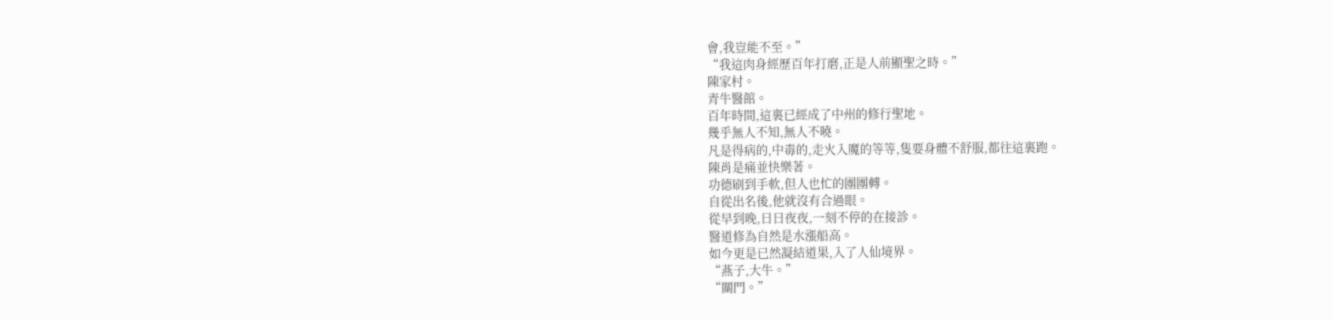會,我豈能不至。”
“我這肉身經歷百年打磨,正是人前顯聖之時。”
陳家村。
青牛醫館。
百年時間,這裏已經成了中州的修行聖地。
幾乎無人不知,無人不曉。
凡是得病的,中毒的,走火入魔的等等,隻要身體不舒服,都往這裏跑。
陳肖是痛並快樂著。
功德刷到手軟,但人也忙的團團轉。
自從出名後,他就沒有合過眼。
從早到晚,日日夜夜,一刻不停的在接診。
醫道修為自然是水漲船高。
如今更是已然凝結道果,入了人仙境界。
“燕子,大牛。”
“關門。”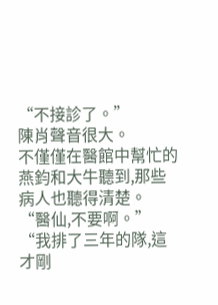“不接診了。”
陳肖聲音很大。
不僅僅在醫館中幫忙的燕鈞和大牛聽到,那些病人也聽得清楚。
“醫仙,不要啊。”
“我排了三年的隊,這才剛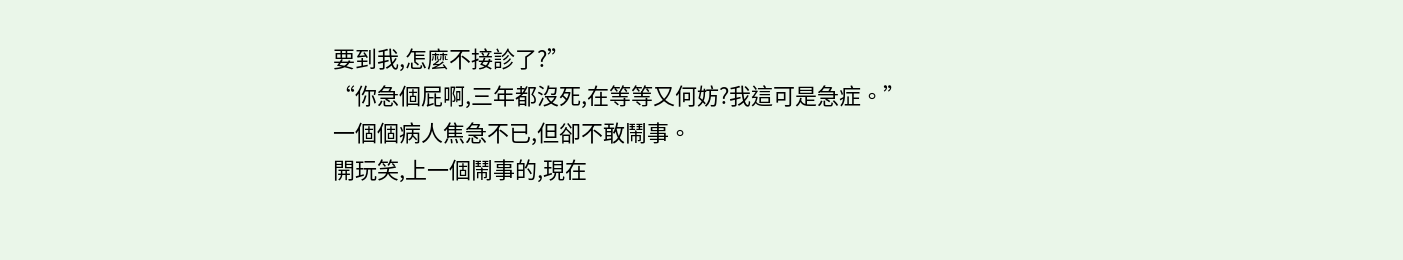要到我,怎麼不接診了?”
“你急個屁啊,三年都沒死,在等等又何妨?我這可是急症。”
一個個病人焦急不已,但卻不敢鬧事。
開玩笑,上一個鬧事的,現在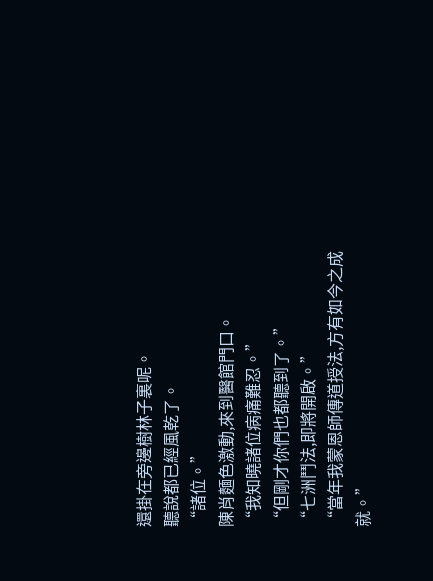還掛在旁邊樹林子裏呢。
聽說都已經風乾了。
“諸位。”
陳肖麵色激動,來到醫館門口。
“我知曉諸位病痛難忍。”
“但剛才你們也都聽到了。”
“七洲鬥法,即將開啟。”
“當年我蒙恩師傳道授法,方有如今之成就。”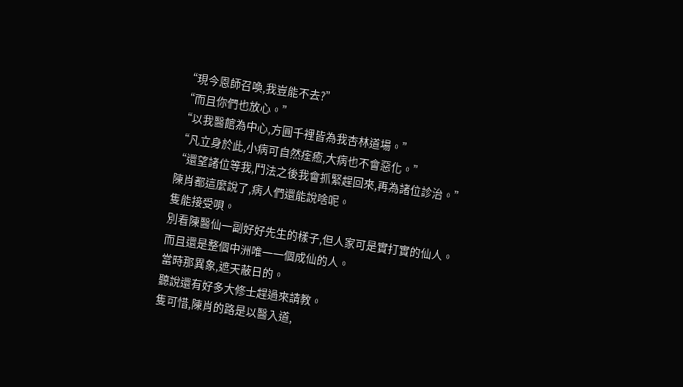“現今恩師召喚,我豈能不去?”
“而且你們也放心。”
“以我醫館為中心,方圓千裡皆為我杏林道場。”
“凡立身於此,小病可自然痊癒,大病也不會惡化。”
“還望諸位等我,鬥法之後我會抓緊趕回來,再為諸位診治。”
陳肖都這麼說了,病人們還能說啥呢。
隻能接受唄。
別看陳醫仙一副好好先生的樣子,但人家可是實打實的仙人。
而且還是整個中洲唯一一個成仙的人。
當時那異象,遮天蔽日的。
聽說還有好多大修士趕過來請教。
隻可惜,陳肖的路是以醫入道,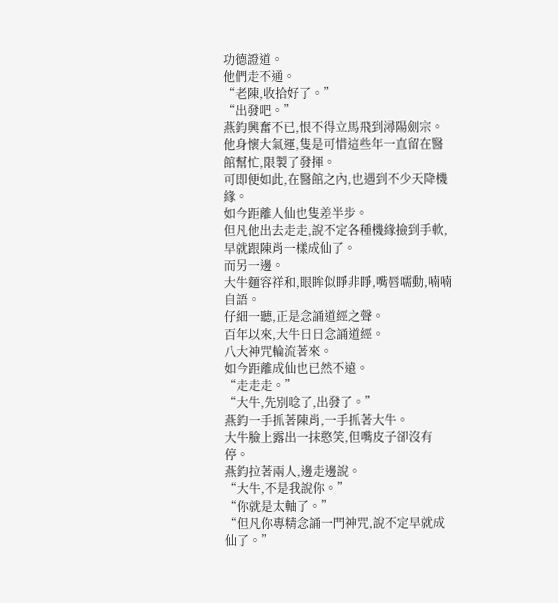功德證道。
他們走不通。
“老陳,收拾好了。”
“出發吧。”
燕鈞興奮不已,恨不得立馬飛到潯陽劍宗。
他身懷大氣運,隻是可惜這些年一直留在醫館幫忙,限製了發揮。
可即便如此,在醫館之內,也遇到不少天降機緣。
如今距離人仙也隻差半步。
但凡他出去走走,說不定各種機緣撿到手軟,早就跟陳肖一樣成仙了。
而另一邊。
大牛麵容祥和,眼眸似睜非睜,嘴唇嚅動,喃喃自語。
仔細一聽,正是念誦道經之聲。
百年以來,大牛日日念誦道經。
八大神咒輪流著來。
如今距離成仙也已然不遠。
“走走走。”
“大牛,先別唸了,出發了。”
燕鈞一手抓著陳肖,一手抓著大牛。
大牛臉上露出一抹憨笑,但嘴皮子卻沒有停。
燕鈞拉著兩人,邊走邊說。
“大牛,不是我說你。”
“你就是太軸了。”
“但凡你專精念誦一門神咒,說不定早就成仙了。”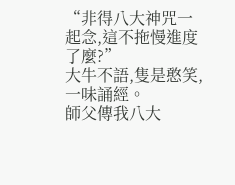“非得八大神咒一起念,這不拖慢進度了麼?”
大牛不語,隻是憨笑,一味誦經。
師父傳我八大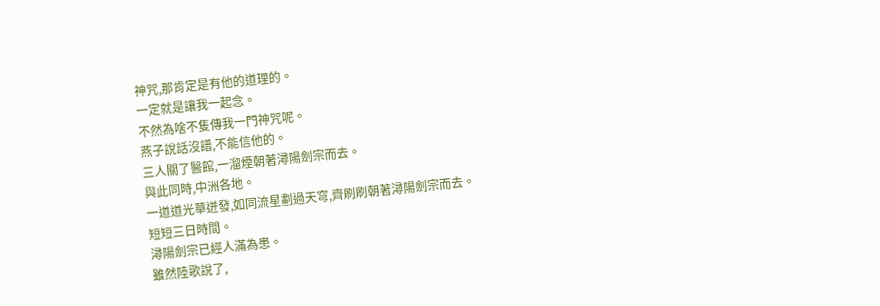神咒,那肯定是有他的道理的。
一定就是讓我一起念。
不然為啥不隻傳我一門神咒呢。
燕子說話沒譜,不能信他的。
三人關了醫館,一溜煙朝著潯陽劍宗而去。
與此同時,中洲各地。
一道道光華迸發,如同流星劃過天穹,齊刷刷朝著潯陽劍宗而去。
短短三日時間。
潯陽劍宗已經人滿為患。
雖然陸歌說了,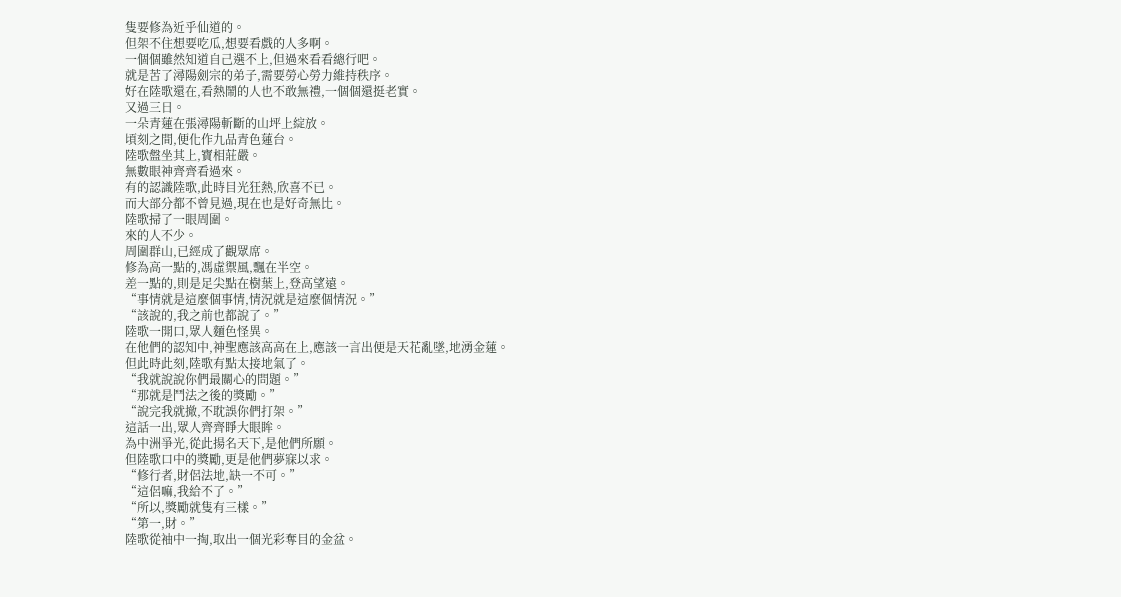隻要修為近乎仙道的。
但架不住想要吃瓜,想要看戲的人多啊。
一個個雖然知道自己選不上,但過來看看總行吧。
就是苦了潯陽劍宗的弟子,需要勞心勞力維持秩序。
好在陸歌還在,看熱鬧的人也不敢無禮,一個個還挺老實。
又過三日。
一朵青蓮在張潯陽斬斷的山坪上綻放。
頃刻之間,便化作九品青色蓮台。
陸歌盤坐其上,寶相莊嚴。
無數眼神齊齊看過來。
有的認識陸歌,此時目光狂熱,欣喜不已。
而大部分都不曾見過,現在也是好奇無比。
陸歌掃了一眼周圍。
來的人不少。
周圍群山,已經成了觀眾席。
修為高一點的,馮虛禦風,飄在半空。
差一點的,則是足尖點在樹葉上,登高望遠。
“事情就是這麼個事情,情況就是這麼個情況。”
“該說的,我之前也都說了。”
陸歌一開口,眾人麵色怪異。
在他們的認知中,神聖應該高高在上,應該一言出便是天花亂墜,地湧金蓮。
但此時此刻,陸歌有點太接地氣了。
“我就說說你們最關心的問題。”
“那就是鬥法之後的獎勵。”
“說完我就撤,不耽誤你們打架。”
這話一出,眾人齊齊睜大眼眸。
為中洲爭光,從此揚名天下,是他們所願。
但陸歌口中的獎勵,更是他們夢寐以求。
“修行者,財侶法地,缺一不可。”
“這侶嘛,我給不了。”
“所以,獎勵就隻有三樣。”
“第一,財。”
陸歌從袖中一掏,取出一個光彩奪目的金盆。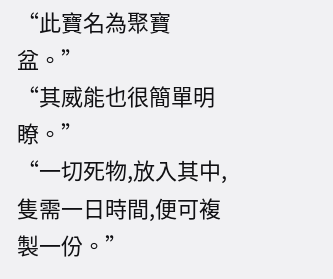“此寶名為聚寶盆。”
“其威能也很簡單明瞭。”
“一切死物,放入其中,隻需一日時間,便可複製一份。”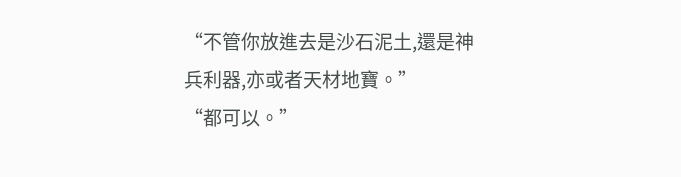“不管你放進去是沙石泥土,還是神兵利器,亦或者天材地寶。”
“都可以。”